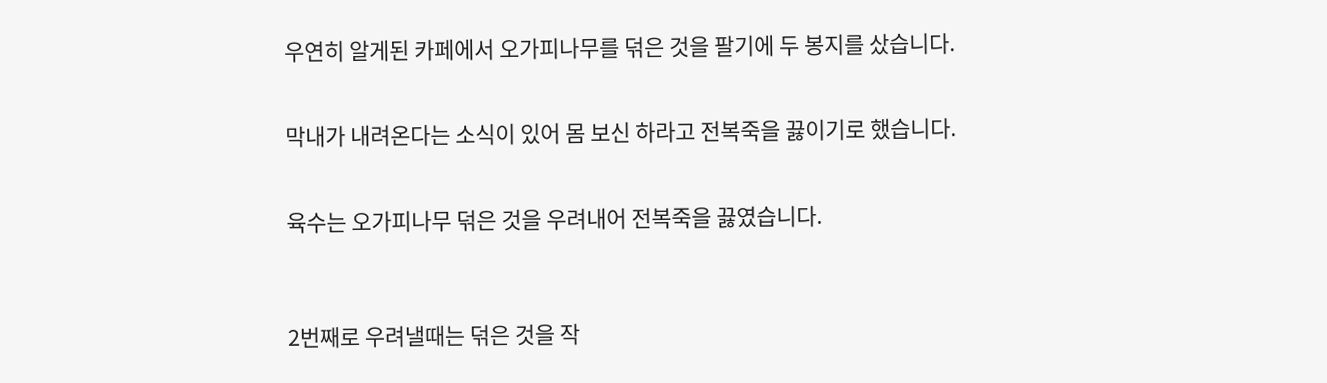우연히 알게된 카페에서 오가피나무를 덖은 것을 팔기에 두 봉지를 샀습니다.


막내가 내려온다는 소식이 있어 몸 보신 하라고 전복죽을 끓이기로 했습니다.


육수는 오가피나무 덖은 것을 우려내어 전복죽을 끓였습니다.



2번째로 우려낼때는 덖은 것을 작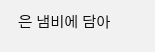은 냄비에 담아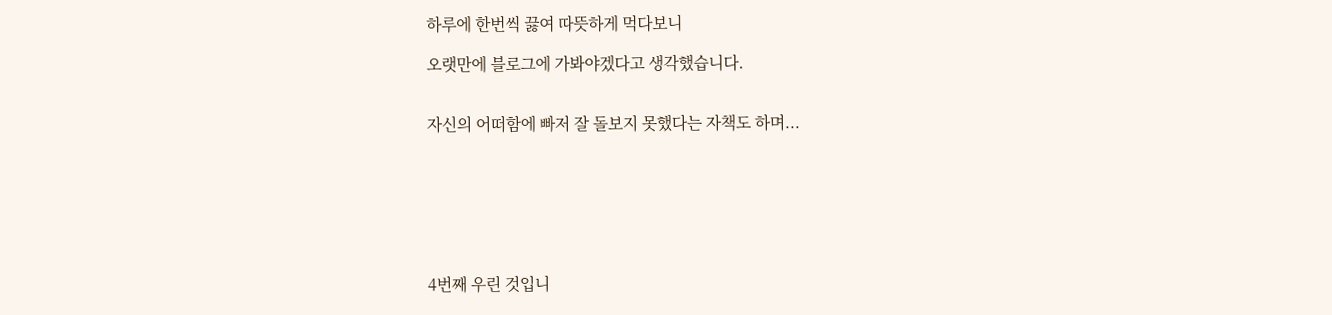하루에 한번씩 끓여 따뜻하게 먹다보니

오랫만에 블로그에 가봐야겠다고 생각했습니다.


자신의 어떠함에 빠저 잘 돌보지 못했다는 자책도 하며...







4번째 우린 것입니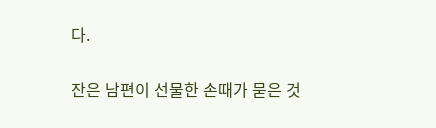다.

잔은 남편이 선물한 손때가 묻은 것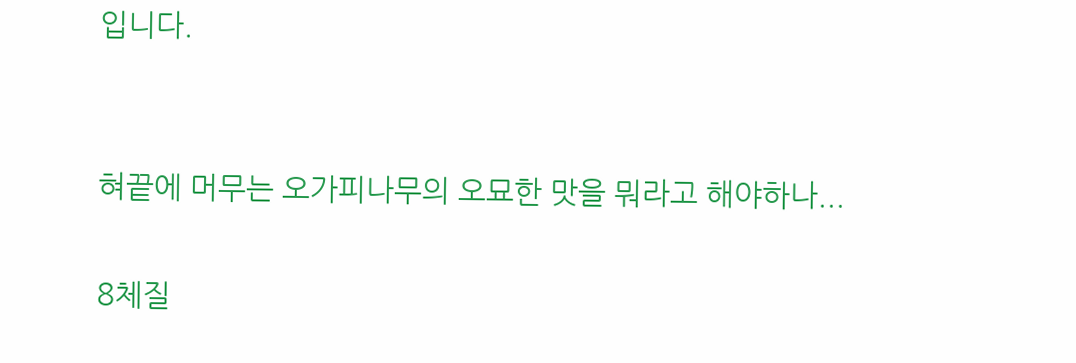입니다.


혀끝에 머무는 오가피나무의 오묘한 맛을 뭐라고 해야하나...

8체질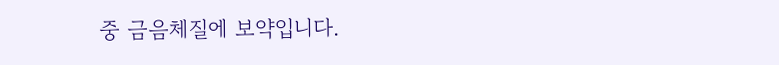중 금음체질에 보약입니다.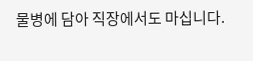물병에 담아 직장에서도 마십니다.